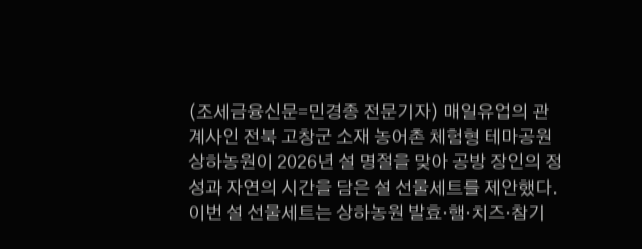(조세금융신문=민경종 전문기자) 매일유업의 관계사인 전북 고창군 소재 농어촌 체험형 테마공원 상하농원이 2026년 설 명절을 맞아 공방 장인의 정성과 자연의 시간을 담은 설 선물세트를 제안했다. 이번 설 선물세트는 상하농원 발효·햄·치즈·참기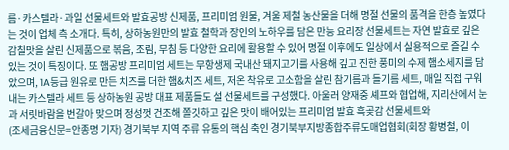름·카스텔라·과일 선물세트와 발효공방 신제품, 프리미엄 원물, 겨울 제철 농산물을 더해 명절 선물의 품격을 한층 높였다는 것이 업체 측 소개다. 특히, 상하농원만의 발효 철학과 장인의 노하우를 담은 만능 요리장 선물세트는 자연 발효로 깊은 감칠맛을 살린 신제품으로 볶음, 조림, 무침 등 다양한 요리에 활용할 수 있어 명절 이후에도 일상에서 실용적으로 즐길 수 있는 것이 특징이다. 또 햄공방 프리미엄 세트는 무항생제 국내산 돼지고기를 사용해 깊고 진한 풍미의 수제 햄소세지를 담았으며, 1A등급 원유로 만든 치즈를 더한 햄&치즈 세트, 저온 착유로 고소함을 살린 참기름과 들기름 세트, 매일 직접 구워내는 카스텔라 세트 등 상하농원 공방 대표 제품들도 설 선물세트를 구성했다. 아울러 양재중 셰프와 협업해, 지리산에서 눈과 서릿바람을 번갈아 맞으며 정성껏 건조해 쫄깃하고 깊은 맛이 배어있는 프리미엄 발효 흑곶감 선물세트와
(조세금융신문=안종명 기자) 경기북부 지역 주류 유통의 핵심 축인 경기북부지방종합주류도매업협회(회장 황병철, 이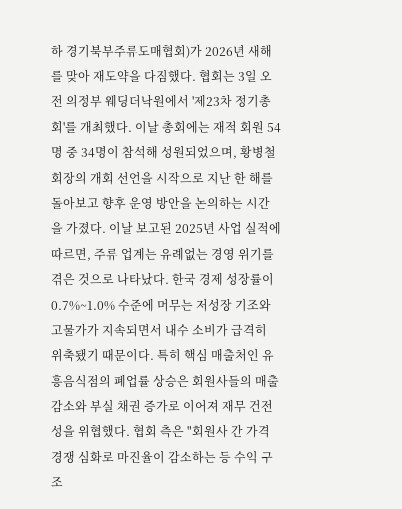하 경기북부주류도매협회)가 2026년 새해를 맞아 재도약을 다짐했다. 협회는 3일 오전 의정부 웨딩더낙원에서 '제23차 정기총회'를 개최했다. 이날 총회에는 재적 회원 54명 중 34명이 참석해 성원되었으며, 황병철 회장의 개회 선언을 시작으로 지난 한 해를 돌아보고 향후 운영 방안을 논의하는 시간을 가졌다. 이날 보고된 2025년 사업 실적에 따르면, 주류 업계는 유례없는 경영 위기를 겪은 것으로 나타났다. 한국 경제 성장률이 0.7%~1.0% 수준에 머무는 저성장 기조와 고물가가 지속되면서 내수 소비가 급격히 위축됐기 때문이다. 특히 핵심 매출처인 유흥음식점의 폐업률 상승은 회원사들의 매출 감소와 부실 채권 증가로 이어져 재무 건전성을 위협했다. 협회 측은 "회원사 간 가격 경쟁 심화로 마진율이 감소하는 등 수익 구조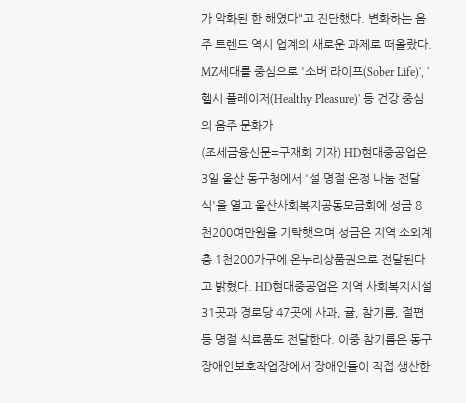가 악화된 한 해였다"고 진단했다. 변화하는 음주 트렌드 역시 업계의 새로운 과제로 떠올랐다. MZ세대를 중심으로 '소버 라이프(Sober Life)', '헬시 플레이저(Healthy Pleasure)' 등 건강 중심의 음주 문화가
(조세금융신문=구재회 기자) HD현대중공업은 3일 울산 동구청에서 '설 명절 온정 나눔 전달식'을 열고 울산사회복지공동모금회에 성금 8천200여만원을 기탁햇으며 성금은 지역 소외계층 1천200가구에 온누리상품권으로 전달된다고 밝혔다. HD현대중공업은 지역 사회복지시설 31곳과 경로당 47곳에 사과, 귤, 참기름, 절편 등 명절 식료품도 전달한다. 이중 참기름은 동구장애인보호작업장에서 장애인들이 직접 생산한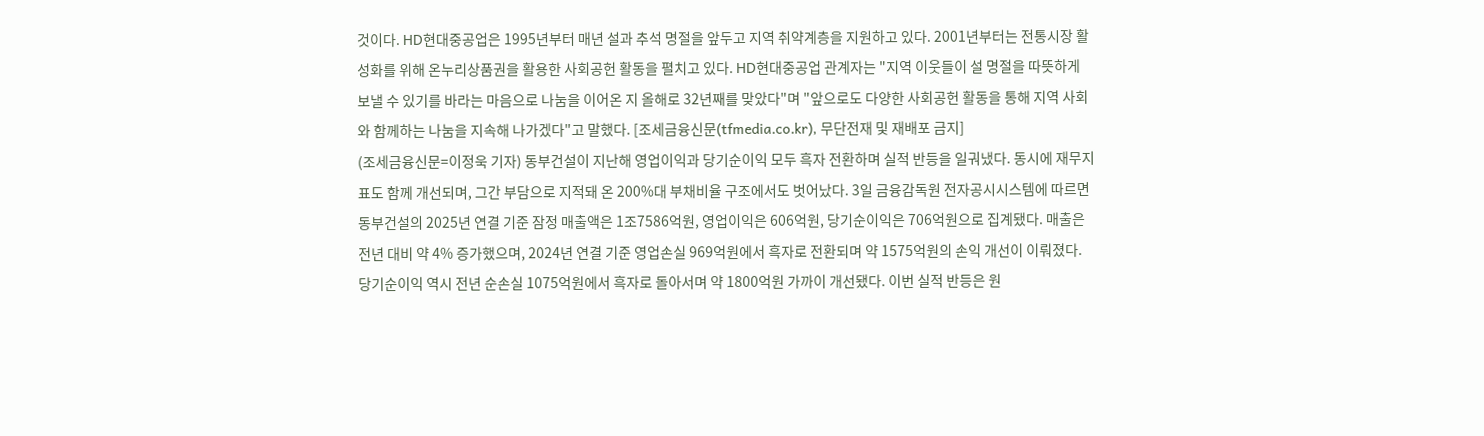것이다. HD현대중공업은 1995년부터 매년 설과 추석 명절을 앞두고 지역 취약계층을 지원하고 있다. 2001년부터는 전통시장 활성화를 위해 온누리상품권을 활용한 사회공헌 활동을 펼치고 있다. HD현대중공업 관계자는 "지역 이웃들이 설 명절을 따뜻하게 보낼 수 있기를 바라는 마음으로 나눔을 이어온 지 올해로 32년째를 맞았다"며 "앞으로도 다양한 사회공헌 활동을 통해 지역 사회와 함께하는 나눔을 지속해 나가겠다"고 말했다. [조세금융신문(tfmedia.co.kr), 무단전재 및 재배포 금지]
(조세금융신문=이정욱 기자) 동부건설이 지난해 영업이익과 당기순이익 모두 흑자 전환하며 실적 반등을 일궈냈다. 동시에 재무지표도 함께 개선되며, 그간 부담으로 지적돼 온 200%대 부채비율 구조에서도 벗어났다. 3일 금융감독원 전자공시시스템에 따르면 동부건설의 2025년 연결 기준 잠정 매출액은 1조7586억원, 영업이익은 606억원, 당기순이익은 706억원으로 집계됐다. 매출은 전년 대비 약 4% 증가했으며, 2024년 연결 기준 영업손실 969억원에서 흑자로 전환되며 약 1575억원의 손익 개선이 이뤄졌다. 당기순이익 역시 전년 순손실 1075억원에서 흑자로 돌아서며 약 1800억원 가까이 개선됐다. 이번 실적 반등은 원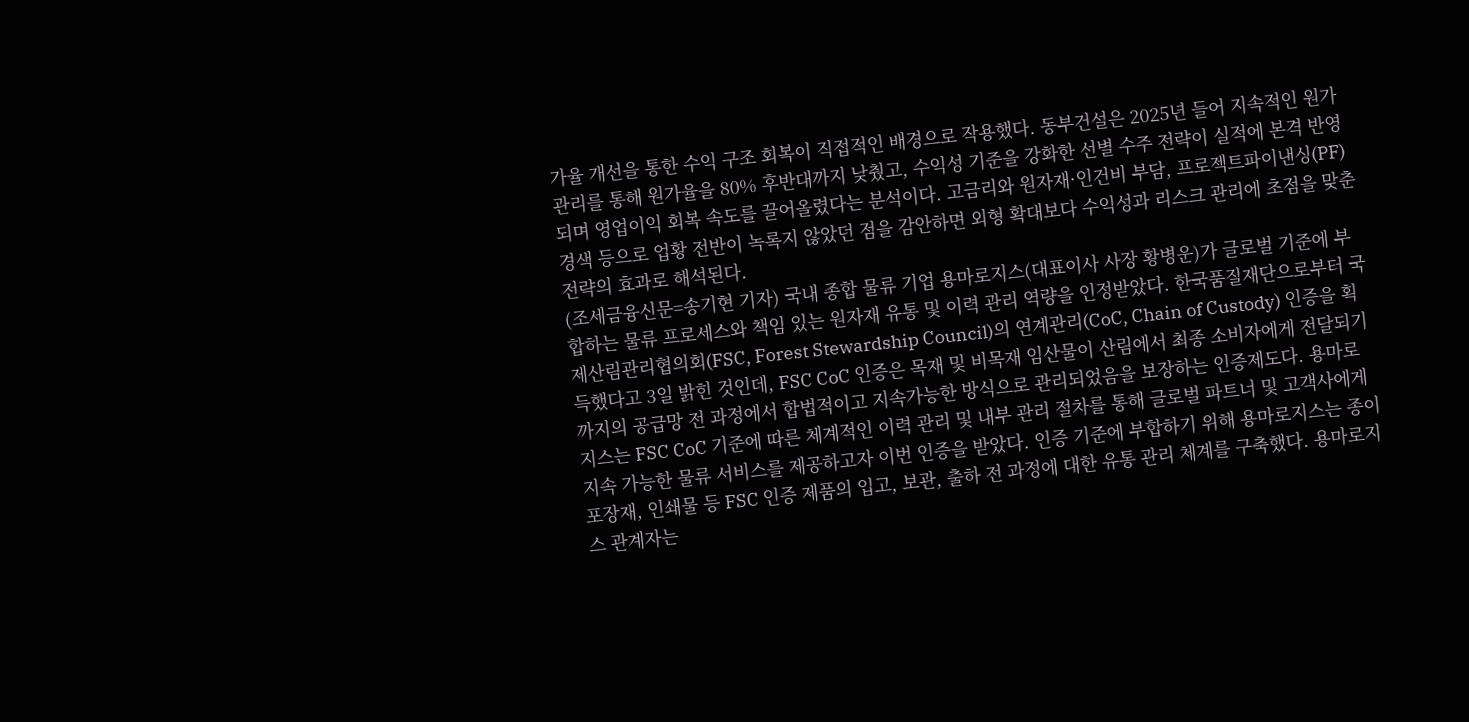가율 개선을 통한 수익 구조 회복이 직접적인 배경으로 작용했다. 동부건설은 2025년 들어 지속적인 원가 관리를 통해 원가율을 80% 후반대까지 낮췄고, 수익성 기준을 강화한 선별 수주 전략이 실적에 본격 반영되며 영업이익 회복 속도를 끌어올렸다는 분석이다. 고금리와 원자재·인건비 부담, 프로젝트파이낸싱(PF) 경색 등으로 업황 전반이 녹록지 않았던 점을 감안하면 외형 확대보다 수익성과 리스크 관리에 초점을 맞춘 전략의 효과로 해석된다.
(조세금융신문=송기현 기자) 국내 종합 물류 기업 용마로지스(대표이사 사장 황병운)가 글로벌 기준에 부합하는 물류 프로세스와 책임 있는 원자재 유통 및 이력 관리 역량을 인정받았다. 한국품질재단으로부터 국제산림관리협의회(FSC, Forest Stewardship Council)의 연계관리(CoC, Chain of Custody) 인증을 획득했다고 3일 밝힌 것인데, FSC CoC 인증은 목재 및 비목재 임산물이 산림에서 최종 소비자에게 전달되기까지의 공급망 전 과정에서 합법적이고 지속가능한 방식으로 관리되었음을 보장하는 인증제도다. 용마로지스는 FSC CoC 기준에 따른 체계적인 이력 관리 및 내부 관리 절차를 통해 글로벌 파트너 및 고객사에게 지속 가능한 물류 서비스를 제공하고자 이번 인증을 받았다. 인증 기준에 부합하기 위해 용마로지스는 종이 포장재, 인쇄물 등 FSC 인증 제품의 입고, 보관, 출하 전 과정에 대한 유통 관리 체계를 구축했다. 용마로지스 관계자는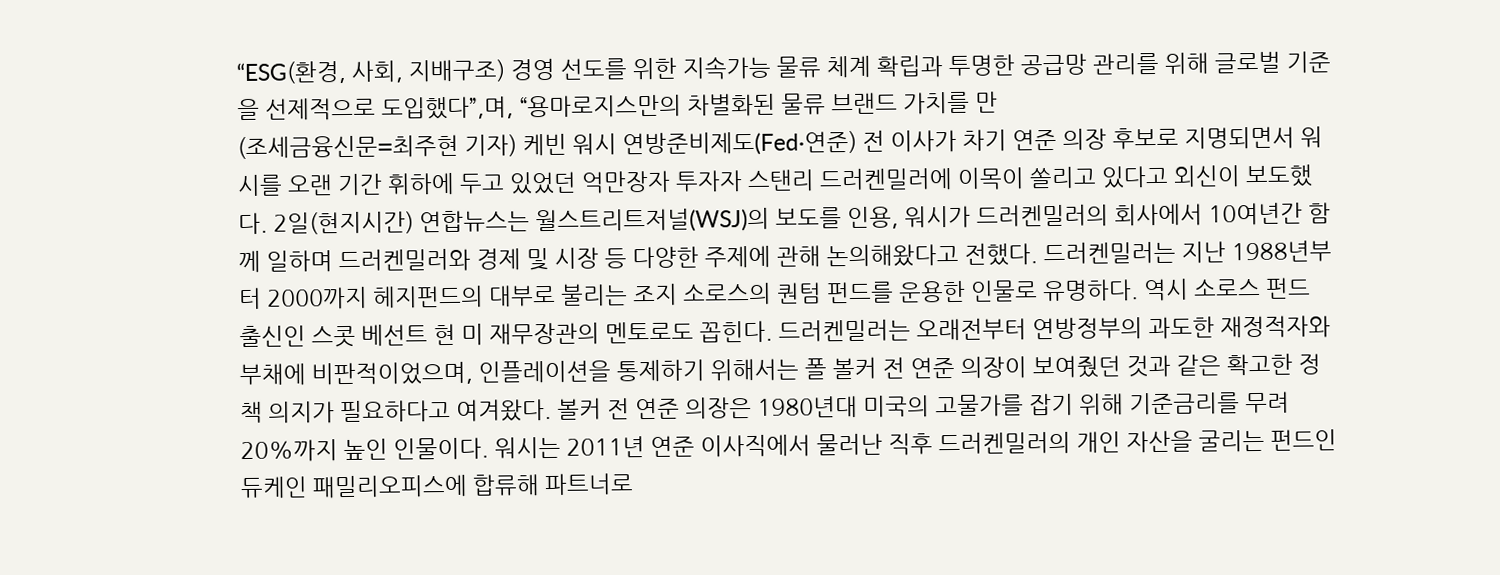“ESG(환경, 사회, 지배구조) 경영 선도를 위한 지속가능 물류 체계 확립과 투명한 공급망 관리를 위해 글로벌 기준을 선제적으로 도입했다”,며, “용마로지스만의 차별화된 물류 브랜드 가치를 만
(조세금융신문=최주현 기자) 케빈 워시 연방준비제도(Fed·연준) 전 이사가 차기 연준 의장 후보로 지명되면서 워시를 오랜 기간 휘하에 두고 있었던 억만장자 투자자 스탠리 드러켄밀러에 이목이 쏠리고 있다고 외신이 보도했다. 2일(현지시간) 연합뉴스는 월스트리트저널(WSJ)의 보도를 인용, 워시가 드러켄밀러의 회사에서 10여년간 함께 일하며 드러켄밀러와 경제 및 시장 등 다양한 주제에 관해 논의해왔다고 전했다. 드러켄밀러는 지난 1988년부터 2000까지 헤지펀드의 대부로 불리는 조지 소로스의 퀀텀 펀드를 운용한 인물로 유명하다. 역시 소로스 펀드 출신인 스콧 베선트 현 미 재무장관의 멘토로도 꼽힌다. 드러켄밀러는 오래전부터 연방정부의 과도한 재정적자와 부채에 비판적이었으며, 인플레이션을 통제하기 위해서는 폴 볼커 전 연준 의장이 보여줬던 것과 같은 확고한 정책 의지가 필요하다고 여겨왔다. 볼커 전 연준 의장은 1980년대 미국의 고물가를 잡기 위해 기준금리를 무려 20%까지 높인 인물이다. 워시는 2011년 연준 이사직에서 물러난 직후 드러켄밀러의 개인 자산을 굴리는 펀드인 듀케인 패밀리오피스에 합류해 파트너로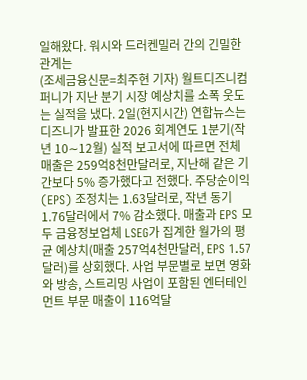일해왔다. 워시와 드러켄밀러 간의 긴밀한 관계는
(조세금융신문=최주현 기자) 월트디즈니컴퍼니가 지난 분기 시장 예상치를 소폭 웃도는 실적을 냈다. 2일(현지시간) 연합뉴스는 디즈니가 발표한 2026 회계연도 1분기(작년 10∼12월) 실적 보고서에 따르면 전체 매출은 259억8천만달러로, 지난해 같은 기간보다 5% 증가했다고 전했다. 주당순이익(EPS) 조정치는 1.63달러로, 작년 동기 1.76달러에서 7% 감소했다. 매출과 EPS 모두 금융정보업체 LSEG가 집계한 월가의 평균 예상치(매출 257억4천만달러, EPS 1.57달러)를 상회했다. 사업 부문별로 보면 영화와 방송, 스트리밍 사업이 포함된 엔터테인먼트 부문 매출이 116억달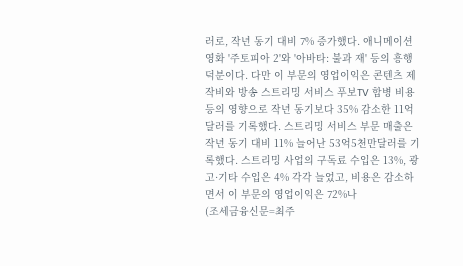러로, 작년 동기 대비 7% 증가했다. 애니메이션 영화 '주토피아 2'와 '아바타: 불과 재' 등의 흥행 덕분이다. 다만 이 부문의 영업이익은 콘텐츠 제작비와 방송 스트리밍 서비스 푸보TV 합병 비용 등의 영향으로 작년 동기보다 35% 감소한 11억달러를 기록했다. 스트리밍 서비스 부문 매출은 작년 동기 대비 11% 늘어난 53억5천만달러를 기록했다. 스트리밍 사업의 구독료 수입은 13%, 광고·기타 수입은 4% 각각 늘었고, 비용은 감소하면서 이 부문의 영업이익은 72%나
(조세금융신문=최주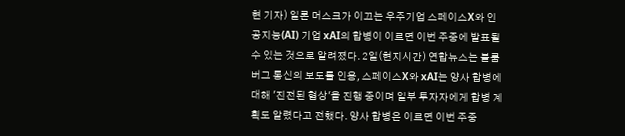현 기자) 일론 머스크가 이끄는 우주기업 스페이스X와 인공지능(AI) 기업 xAI의 합병이 이르면 이번 주중에 발표될 수 있는 것으로 알려졌다. 2일(현지시간) 연합뉴스는 블룸버그 통신의 보도를 인용, 스페이스X와 xAI는 양사 합병에 대해 '진전된 협상'을 진행 중이며 일부 투자자에게 합병 계획도 알렸다고 전했다. 양사 합병은 이르면 이번 주중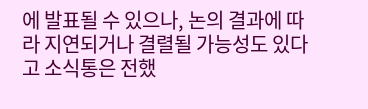에 발표될 수 있으나, 논의 결과에 따라 지연되거나 결렬될 가능성도 있다고 소식통은 전했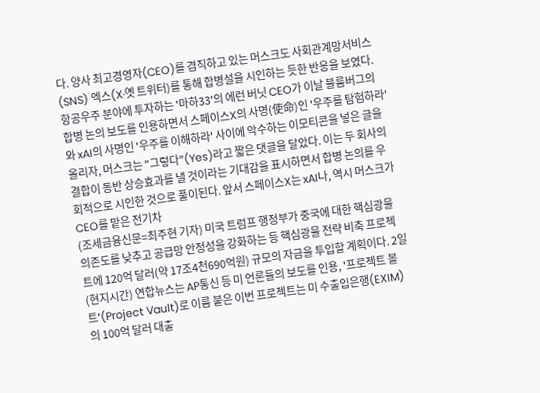다. 양사 최고경영자(CEO)를 겸직하고 있는 머스크도 사회관계망서비스(SNS) 엑스(X·옛 트위터)를 통해 합병설을 시인하는 듯한 반응을 보였다. 항공우주 분야에 투자하는 '마하33'의 에런 버닛 CEO가 이날 블룸버그의 합병 논의 보도를 인용하면서 스페이스X의 사명(使命)인 '우주를 탐험하라'와 xAI의 사명인 '우주를 이해하라' 사이에 악수하는 이모티콘을 넣은 글을 올리자, 머스크는 "그렇다"(Yes)라고 짧은 댓글을 달았다. 이는 두 회사의 결합이 동반 상승효과를 낼 것이라는 기대감을 표시하면서 합병 논의를 우회적으로 시인한 것으로 풀이된다. 앞서 스페이스X는 xAI나, 역시 머스크가 CEO를 맡은 전기차
(조세금융신문=최주현 기자) 미국 트럼프 행정부가 중국에 대한 핵심광물 의존도를 낮추고 공급망 안정성을 강화하는 등 핵심광물 전략 비축 프로젝트에 120억 달러(약 17조4천690억원) 규모의 자금을 투입할 계획이다. 2일(현지시간) 연합뉴스는 AP통신 등 미 언론들의 보도를 인용, '프로젝트 볼트'(Project Vault)로 이름 붙은 이번 프로젝트는 미 수출입은행(EXIM)의 100억 달러 대출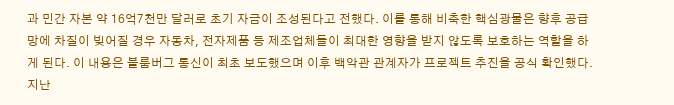과 민간 자본 약 16억7천만 달러로 초기 자금이 조성된다고 전했다. 이를 통해 비축한 핵심광물은 향후 공급망에 차질이 빚어질 경우 자동차, 전자제품 등 제조업체들이 최대한 영향을 받지 않도록 보호하는 역할을 하게 된다. 이 내용은 블룸버그 통신이 최초 보도했으며 이후 백악관 관계자가 프로젝트 추진을 공식 확인했다. 지난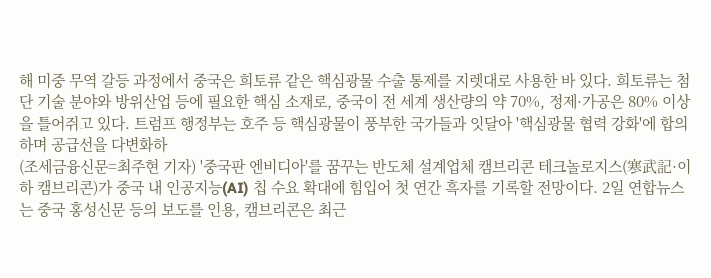해 미중 무역 갈등 과정에서 중국은 희토류 같은 핵심광물 수출 통제를 지렛대로 사용한 바 있다. 희토류는 첨단 기술 분야와 방위산업 등에 필요한 핵심 소재로, 중국이 전 세계 생산량의 약 70%, 정제·가공은 80% 이상을 틀어쥐고 있다. 트럼프 행정부는 호주 등 핵심광물이 풍부한 국가들과 잇달아 '핵심광물 협력 강화'에 합의하며 공급선을 다변화하
(조세금융신문=최주현 기자) '중국판 엔비디아'를 꿈꾸는 반도체 설계업체 캠브리콘 테크놀로지스(寒武記·이하 캠브리콘)가 중국 내 인공지능(AI) 칩 수요 확대에 힘입어 첫 연간 흑자를 기록할 전망이다. 2일 연합뉴스는 중국 홍성신문 등의 보도를 인용, 캠브리콘은 최근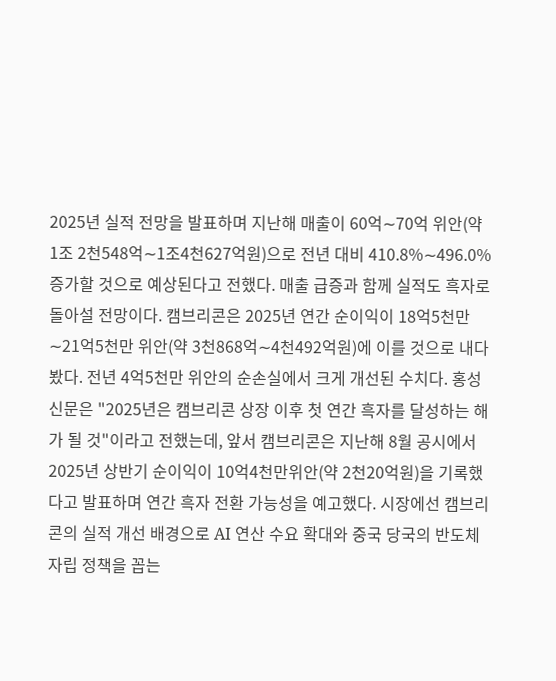2025년 실적 전망을 발표하며 지난해 매출이 60억∼70억 위안(약 1조 2천548억∼1조4천627억원)으로 전년 대비 410.8%∼496.0% 증가할 것으로 예상된다고 전했다. 매출 급증과 함께 실적도 흑자로 돌아설 전망이다. 캠브리콘은 2025년 연간 순이익이 18억5천만∼21억5천만 위안(약 3천868억∼4천492억원)에 이를 것으로 내다봤다. 전년 4억5천만 위안의 순손실에서 크게 개선된 수치다. 홍성신문은 "2025년은 캠브리콘 상장 이후 첫 연간 흑자를 달성하는 해가 될 것"이라고 전했는데, 앞서 캠브리콘은 지난해 8월 공시에서 2025년 상반기 순이익이 10억4천만위안(약 2천20억원)을 기록했다고 발표하며 연간 흑자 전환 가능성을 예고했다. 시장에선 캠브리콘의 실적 개선 배경으로 AI 연산 수요 확대와 중국 당국의 반도체 자립 정책을 꼽는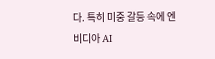다. 특히 미중 갈등 속에 엔비디아 AI